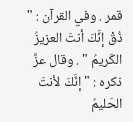قمر . وفي القرآن : " ذُقْ إنَّكَ أنتَ العزيزُ الكَريمُ " . وقال عزَّ ذكره : " إنَّكَ لأنتَ الحَليمُ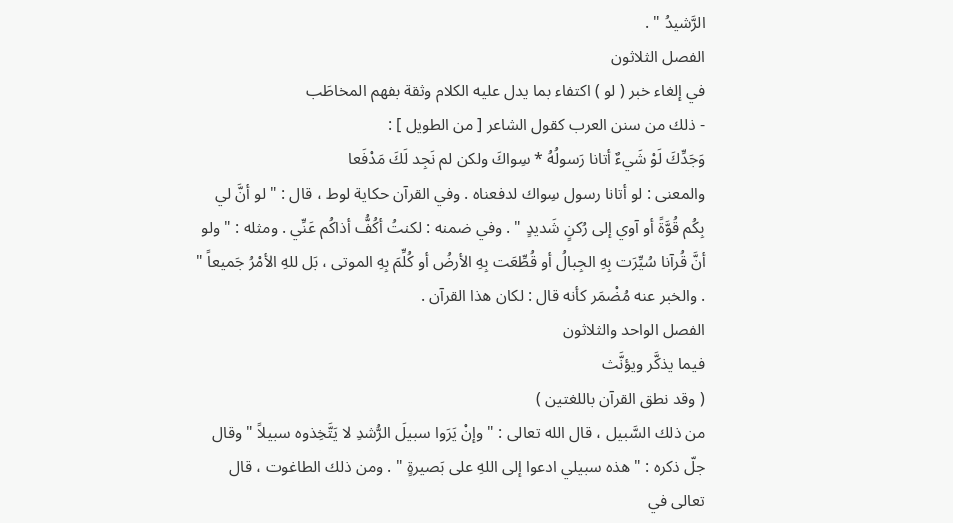الرَّشيدُ " .
الفصل الثلاثون
في إلغاء خبر ( لو ) اكتفاء بما يدل عليه الكلام وثقة بفهم المخاطَب
- ذلك من سنن العرب كقول الشاعر [ من الطويل ] :
وَجَدِّكَ لَوْ شَيءٌ أتانا رَسولُهُ * سِواكَ ولكن لم نَجِد لَكَ مَدْفَعا
والمعنى : لو أتانا رسول سِواك لدفعناه . وفي القرآن حكاية لوط ، قال : " لو أنَّ لي بِكُم قُوَّةً أو آوي إلى رُكنٍ شَديدٍ " . وفي ضمنه : لكنتُ أكُفُّ أذاكُم عَنِّي . ومثله : " ولو أنَّ قُرآنا سُيِّرَت بِهِ الجِبالُ أو قُطِّعَت بِهِ الأرضُ أو كُلِّمَ بِهِ الموتى ، بَل للهِ الأمْرُ جَميعاً " . والخبر عنه مُضْمَر كأنه قال : لكان هذا القرآن .
الفصل الواحد والثلاثون
فيما يذكَّر ويؤنَّث
( وقد نطق القرآن باللغتين )
من ذلك السَّبيل ، قال الله تعالى : " وإنْ يَرَوا سبيلَ الرُّشدِ لا يَتَّخِذوه سبيلاً " وقال جلّ ذكره : " هذه سبيلي ادعوا إلى اللهِ على بَصيرةٍ " . ومن ذلك الطاغوت ، قال تعالى في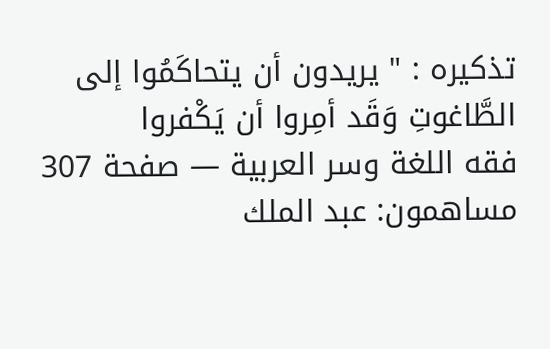تذكيره : " يريدون أن يتحاكَمُوا إلى الطَّاغوتِ وَقَد أمِروا أن يَكْفروا
فقه اللغة وسر العربية — صفحة 307
مساهمون: عبد الملك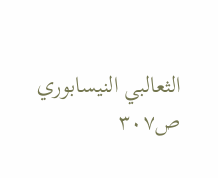الثعالبي النيسابوري
ص٣٠٧